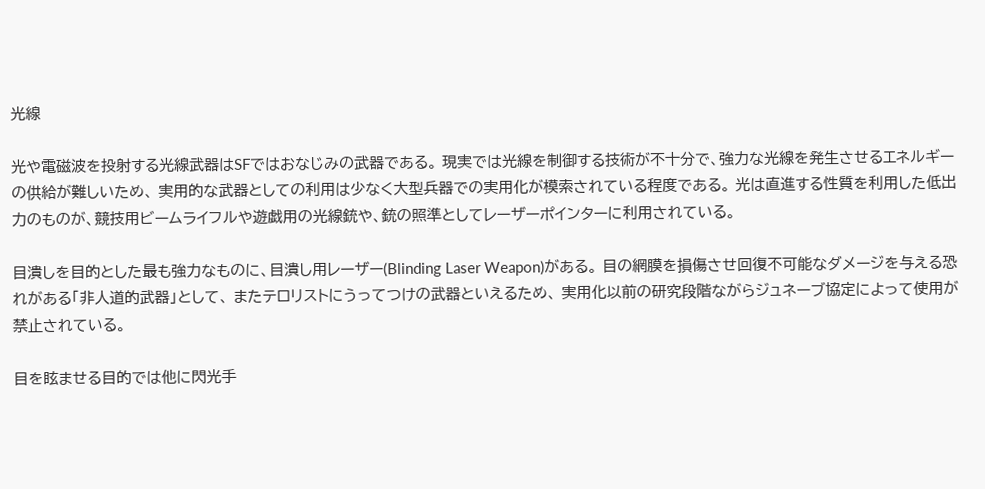光線

光や電磁波を投射する光線武器はSFではおなじみの武器である。 現実では光線を制御する技術が不十分で、強力な光線を発生させるエネルギーの供給が難しいため、 実用的な武器としての利用は少なく大型兵器での実用化が模索されている程度である。 光は直進する性質を利用した低出力のものが、競技用ビームライフルや遊戯用の光線銃や、銃の照準としてレーザーポインターに利用されている。

目潰しを目的とした最も強力なものに、目潰し用レーザー(Blinding Laser Weapon)がある。 目の網膜を損傷させ回復不可能なダメージを与える恐れがある「非人道的武器」として、 またテロリストにうってつけの武器といえるため、 実用化以前の研究段階ながらジュネーブ協定によって使用が禁止されている。

目を眩ませる目的では他に閃光手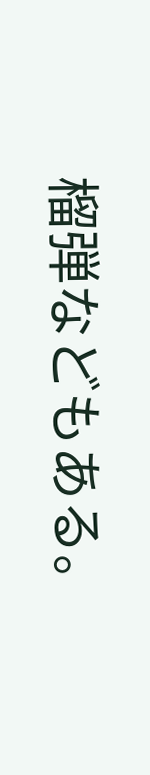榴弾などもある。